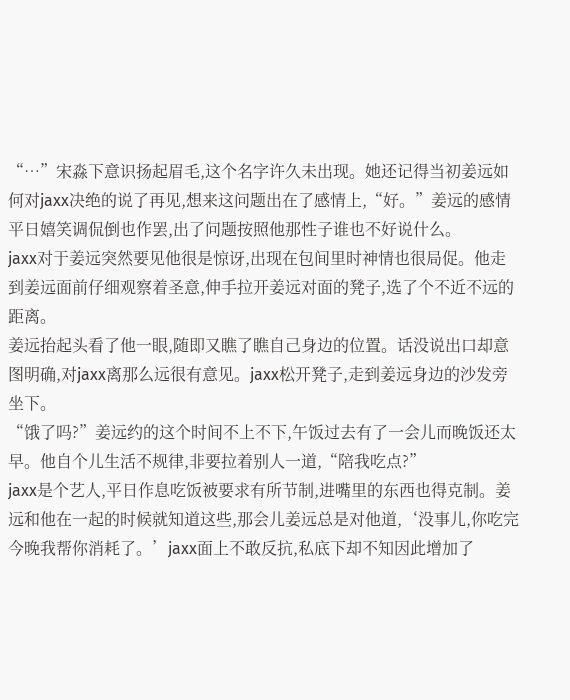“…”宋淼下意识扬起眉毛,这个名字许久未出现。她还记得当初姜远如何对jaxx决绝的说了再见,想来这问题出在了感情上,“好。”姜远的感情平日嬉笑调侃倒也作罢,出了问题按照他那性子谁也不好说什么。
jaxx对于姜远突然要见他很是惊讶,出现在包间里时神情也很局促。他走到姜远面前仔细观察着圣意,伸手拉开姜远对面的凳子,选了个不近不远的距离。
姜远抬起头看了他一眼,随即又瞧了瞧自己身边的位置。话没说出口却意图明确,对jaxx离那么远很有意见。jaxx松开凳子,走到姜远身边的沙发旁坐下。
“饿了吗?”姜远约的这个时间不上不下,午饭过去有了一会儿而晚饭还太早。他自个儿生活不规律,非要拉着别人一道,“陪我吃点?”
jaxx是个艺人,平日作息吃饭被要求有所节制,进嘴里的东西也得克制。姜远和他在一起的时候就知道这些,那会儿姜远总是对他道,‘没事儿,你吃完今晚我帮你消耗了。’jaxx面上不敢反抗,私底下却不知因此增加了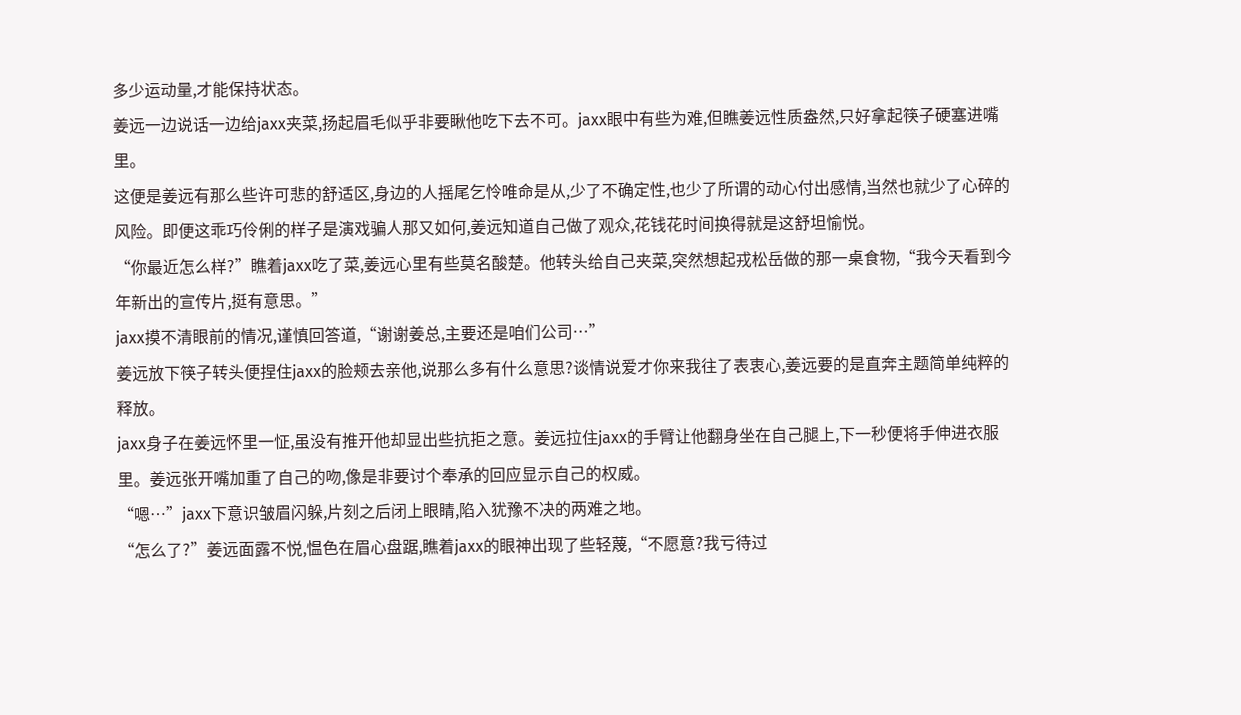多少运动量,才能保持状态。
姜远一边说话一边给jaxx夹菜,扬起眉毛似乎非要瞅他吃下去不可。jaxx眼中有些为难,但瞧姜远性质盎然,只好拿起筷子硬塞进嘴里。
这便是姜远有那么些许可悲的舒适区,身边的人摇尾乞怜唯命是从,少了不确定性,也少了所谓的动心付出感情,当然也就少了心碎的风险。即便这乖巧伶俐的样子是演戏骗人那又如何,姜远知道自己做了观众,花钱花时间换得就是这舒坦愉悦。
“你最近怎么样?”瞧着jaxx吃了菜,姜远心里有些莫名酸楚。他转头给自己夹菜,突然想起戎松岳做的那一桌食物,“我今天看到今年新出的宣传片,挺有意思。”
jaxx摸不清眼前的情况,谨慎回答道,“谢谢姜总,主要还是咱们公司…”
姜远放下筷子转头便捏住jaxx的脸颊去亲他,说那么多有什么意思?谈情说爱才你来我往了表衷心,姜远要的是直奔主题简单纯粹的释放。
jaxx身子在姜远怀里一怔,虽没有推开他却显出些抗拒之意。姜远拉住jaxx的手臂让他翻身坐在自己腿上,下一秒便将手伸进衣服里。姜远张开嘴加重了自己的吻,像是非要讨个奉承的回应显示自己的权威。
“嗯…”jaxx下意识皱眉闪躲,片刻之后闭上眼睛,陷入犹豫不决的两难之地。
“怎么了?”姜远面露不悦,愠色在眉心盘踞,瞧着jaxx的眼神出现了些轻蔑,“不愿意?我亏待过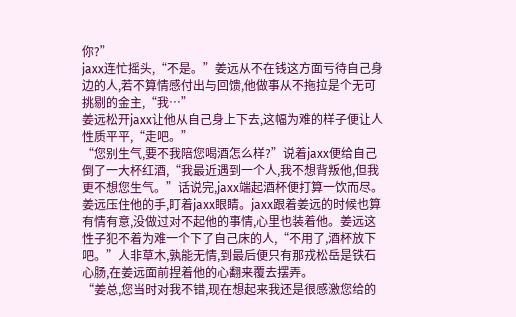你?”
jaxx连忙摇头,“不是。”姜远从不在钱这方面亏待自己身边的人,若不算情感付出与回馈,他做事从不拖拉是个无可挑剔的金主,“我…”
姜远松开jaxx让他从自己身上下去,这幅为难的样子便让人性质平平,“走吧。”
“您别生气,要不我陪您喝酒怎么样?”说着jaxx便给自己倒了一大杯红酒,“我最近遇到一个人,我不想背叛他,但我更不想您生气。”话说完,jaxx端起酒杯便打算一饮而尽。
姜远压住他的手,盯着jaxx眼睛。jaxx跟着姜远的时候也算有情有意,没做过对不起他的事情,心里也装着他。姜远这性子犯不着为难一个下了自己床的人,“不用了,酒杯放下吧。”人非草木,孰能无情,到最后便只有那戎松岳是铁石心肠,在姜远面前捏着他的心翻来覆去摆弄。
“姜总,您当时对我不错,现在想起来我还是很感激您给的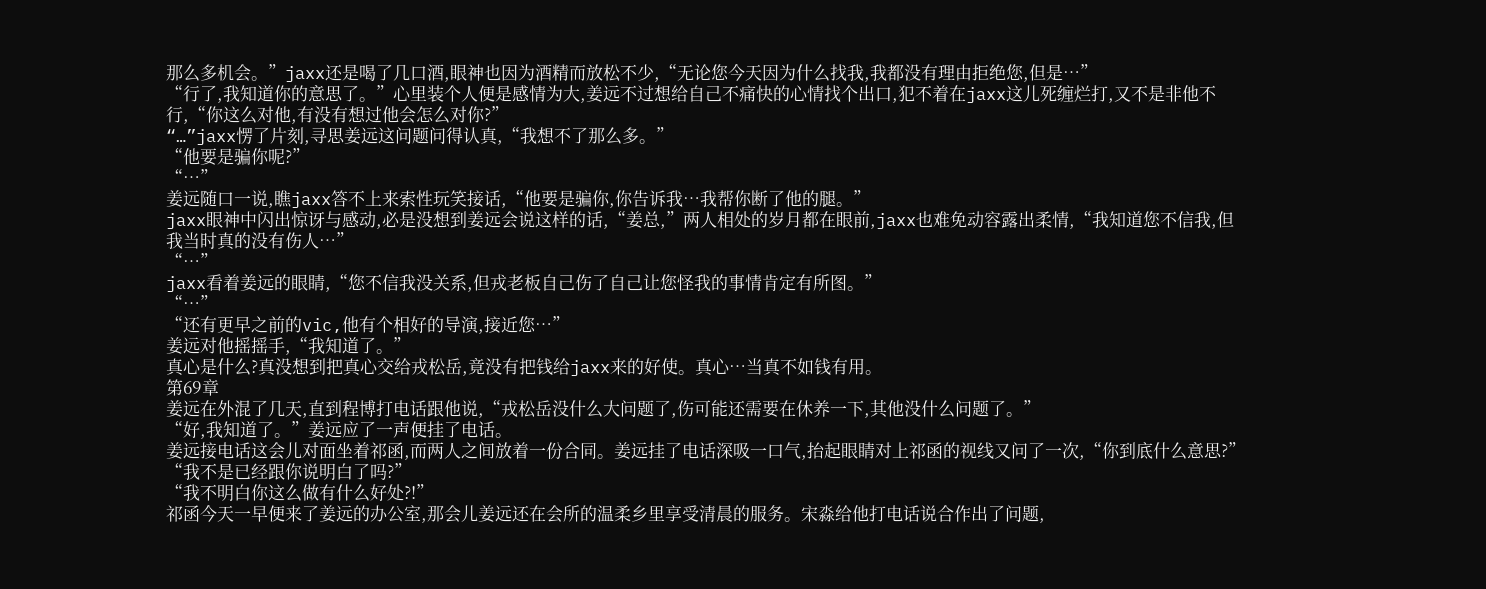那么多机会。”jaxx还是喝了几口酒,眼神也因为酒精而放松不少,“无论您今天因为什么找我,我都没有理由拒绝您,但是…”
“行了,我知道你的意思了。”心里装个人便是感情为大,姜远不过想给自己不痛快的心情找个出口,犯不着在jaxx这儿死缠烂打,又不是非他不行,“你这么对他,有没有想过他会怎么对你?”
“…”jaxx愣了片刻,寻思姜远这问题问得认真,“我想不了那么多。”
“他要是骗你呢?”
“…”
姜远随口一说,瞧jaxx答不上来索性玩笑接话,“他要是骗你,你告诉我…我帮你断了他的腿。”
jaxx眼神中闪出惊讶与感动,必是没想到姜远会说这样的话,“姜总,”两人相处的岁月都在眼前,jaxx也难免动容露出柔情,“我知道您不信我,但我当时真的没有伤人…”
“…”
jaxx看着姜远的眼睛,“您不信我没关系,但戎老板自己伤了自己让您怪我的事情肯定有所图。”
“…”
“还有更早之前的vic,他有个相好的导演,接近您…”
姜远对他摇摇手,“我知道了。”
真心是什么?真没想到把真心交给戎松岳,竟没有把钱给jaxx来的好使。真心…当真不如钱有用。
第69章
姜远在外混了几天,直到程博打电话跟他说,“戎松岳没什么大问题了,伤可能还需要在休养一下,其他没什么问题了。”
“好,我知道了。”姜远应了一声便挂了电话。
姜远接电话这会儿对面坐着祁函,而两人之间放着一份合同。姜远挂了电话深吸一口气,抬起眼睛对上祁函的视线又问了一次,“你到底什么意思?”
“我不是已经跟你说明白了吗?”
“我不明白你这么做有什么好处?!”
祁函今天一早便来了姜远的办公室,那会儿姜远还在会所的温柔乡里享受清晨的服务。宋淼给他打电话说合作出了问题,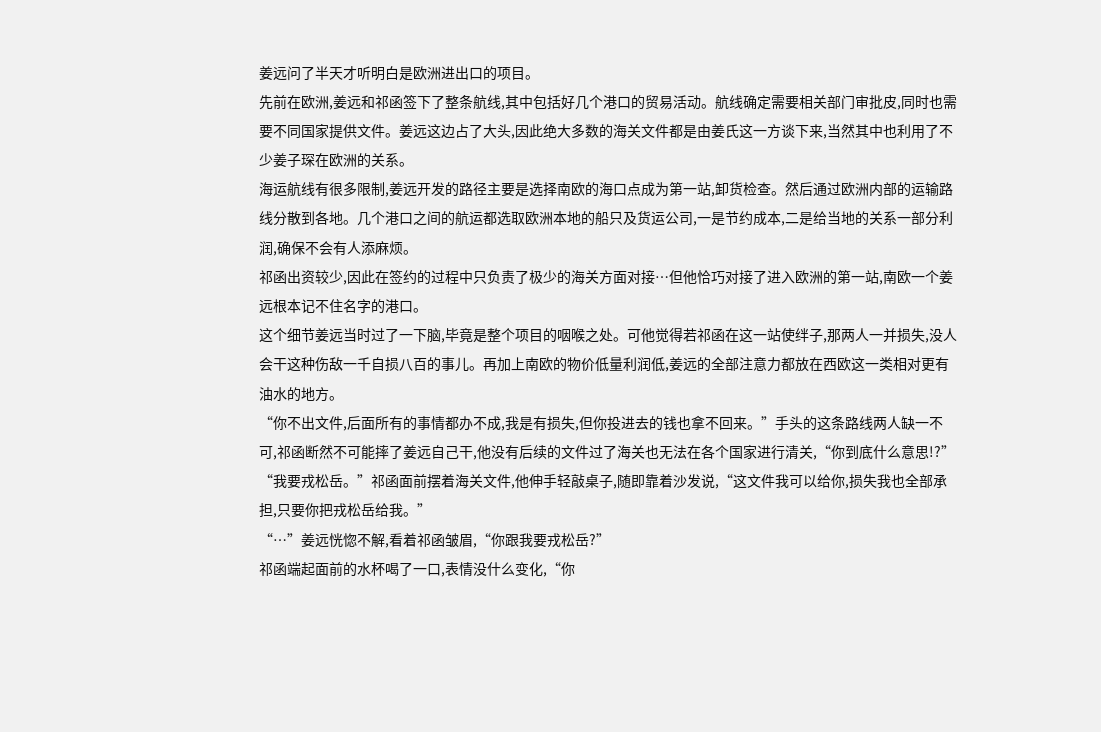姜远问了半天才听明白是欧洲进出口的项目。
先前在欧洲,姜远和祁函签下了整条航线,其中包括好几个港口的贸易活动。航线确定需要相关部门审批皮,同时也需要不同国家提供文件。姜远这边占了大头,因此绝大多数的海关文件都是由姜氏这一方谈下来,当然其中也利用了不少姜子琛在欧洲的关系。
海运航线有很多限制,姜远开发的路径主要是选择南欧的海口点成为第一站,卸货检查。然后通过欧洲内部的运输路线分散到各地。几个港口之间的航运都选取欧洲本地的船只及货运公司,一是节约成本,二是给当地的关系一部分利润,确保不会有人添麻烦。
祁函出资较少,因此在签约的过程中只负责了极少的海关方面对接…但他恰巧对接了进入欧洲的第一站,南欧一个姜远根本记不住名字的港口。
这个细节姜远当时过了一下脑,毕竟是整个项目的咽喉之处。可他觉得若祁函在这一站使绊子,那两人一并损失,没人会干这种伤敌一千自损八百的事儿。再加上南欧的物价低量利润低,姜远的全部注意力都放在西欧这一类相对更有油水的地方。
“你不出文件,后面所有的事情都办不成,我是有损失,但你投进去的钱也拿不回来。”手头的这条路线两人缺一不可,祁函断然不可能摔了姜远自己干,他没有后续的文件过了海关也无法在各个国家进行清关,“你到底什么意思!?”
“我要戎松岳。”祁函面前摆着海关文件,他伸手轻敲桌子,随即靠着沙发说,“这文件我可以给你,损失我也全部承担,只要你把戎松岳给我。”
“…”姜远恍惚不解,看着祁函皱眉,“你跟我要戎松岳?”
祁函端起面前的水杯喝了一口,表情没什么变化,“你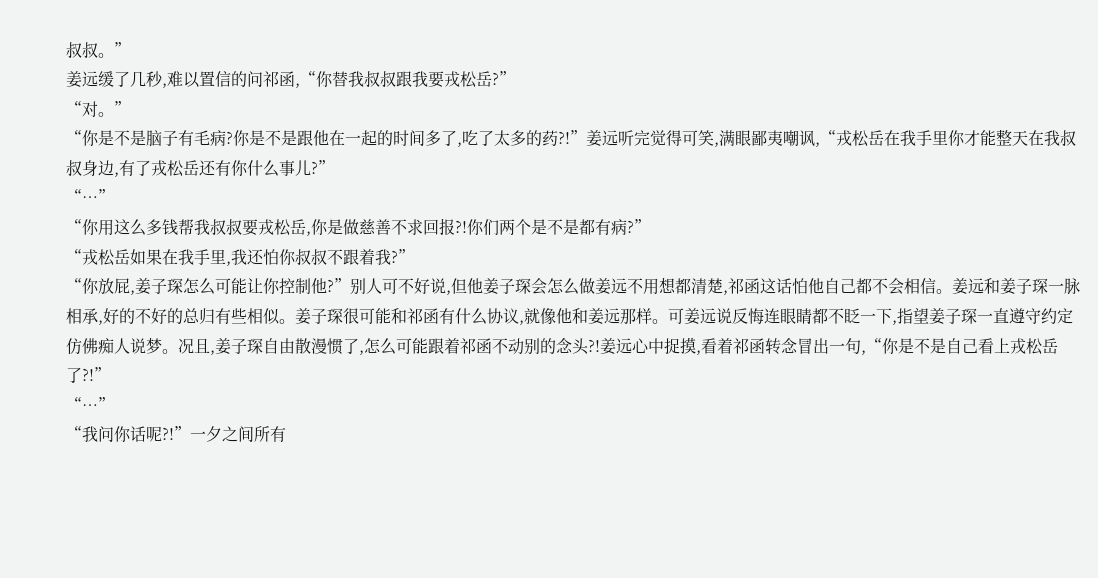叔叔。”
姜远缓了几秒,难以置信的问祁函,“你替我叔叔跟我要戎松岳?”
“对。”
“你是不是脑子有毛病?你是不是跟他在一起的时间多了,吃了太多的药?!”姜远听完觉得可笑,满眼鄙夷嘲讽,“戎松岳在我手里你才能整天在我叔叔身边,有了戎松岳还有你什么事儿?”
“…”
“你用这么多钱帮我叔叔要戎松岳,你是做慈善不求回报?!你们两个是不是都有病?”
“戎松岳如果在我手里,我还怕你叔叔不跟着我?”
“你放屁,姜子琛怎么可能让你控制他?”别人可不好说,但他姜子琛会怎么做姜远不用想都清楚,祁函这话怕他自己都不会相信。姜远和姜子琛一脉相承,好的不好的总归有些相似。姜子琛很可能和祁函有什么协议,就像他和姜远那样。可姜远说反悔连眼睛都不眨一下,指望姜子琛一直遵守约定仿佛痴人说梦。况且,姜子琛自由散漫惯了,怎么可能跟着祁函不动别的念头?!姜远心中捉摸,看着祁函转念冒出一句,“你是不是自己看上戎松岳了?!”
“…”
“我问你话呢?!”一夕之间所有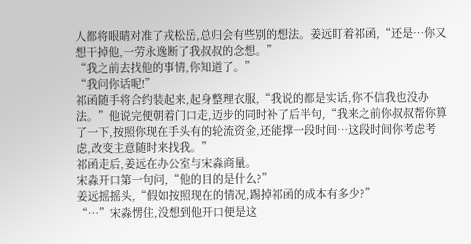人都将眼睛对准了戎松岳,总归会有些别的想法。姜远盯着祁函,“还是…你又想干掉他,一劳永逸断了我叔叔的念想。”
“我之前去找他的事情,你知道了。”
“我问你话呢!”
祁函随手将合约装起来,起身整理衣服,“我说的都是实话,你不信我也没办法。”他说完便朝着门口走,迈步的同时补了后半句,“我来之前你叔叔帮你算了一下,按照你现在手头有的轮流资金,还能撑一段时间…这段时间你考虑考虑,改变主意随时来找我。”
祁函走后,姜远在办公室与宋淼商量。
宋淼开口第一句问,“他的目的是什么?”
姜远摇摇头,“假如按照现在的情况,踢掉祁函的成本有多少?”
“…”宋淼愣住,没想到他开口便是这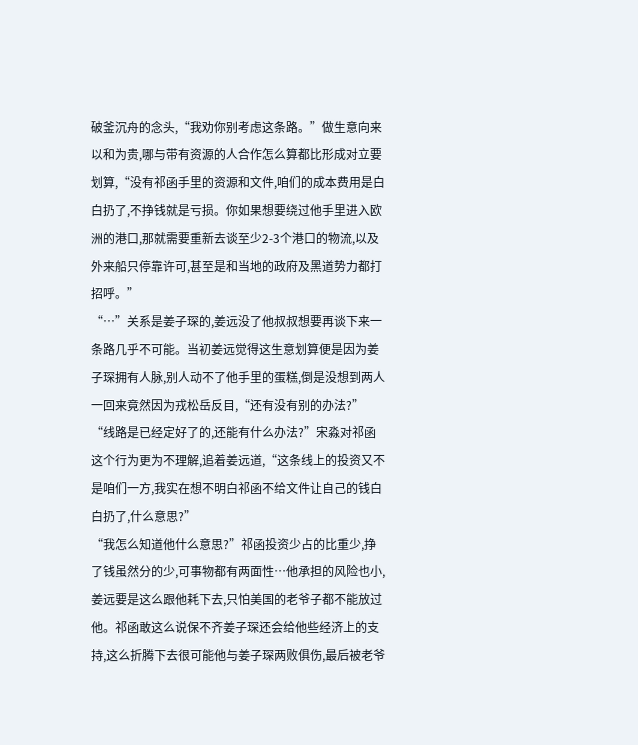破釜沉舟的念头,“我劝你别考虑这条路。”做生意向来以和为贵,哪与带有资源的人合作怎么算都比形成对立要划算,“没有祁函手里的资源和文件,咱们的成本费用是白白扔了,不挣钱就是亏损。你如果想要绕过他手里进入欧洲的港口,那就需要重新去谈至少2-3个港口的物流,以及外来船只停靠许可,甚至是和当地的政府及黑道势力都打招呼。”
“…”关系是姜子琛的,姜远没了他叔叔想要再谈下来一条路几乎不可能。当初姜远觉得这生意划算便是因为姜子琛拥有人脉,别人动不了他手里的蛋糕,倒是没想到两人一回来竟然因为戎松岳反目,“还有没有别的办法?”
“线路是已经定好了的,还能有什么办法?”宋淼对祁函这个行为更为不理解,追着姜远道,“这条线上的投资又不是咱们一方,我实在想不明白祁函不给文件让自己的钱白白扔了,什么意思?”
“我怎么知道他什么意思?”祁函投资少占的比重少,挣了钱虽然分的少,可事物都有两面性…他承担的风险也小,姜远要是这么跟他耗下去,只怕美国的老爷子都不能放过他。祁函敢这么说保不齐姜子琛还会给他些经济上的支持,这么折腾下去很可能他与姜子琛两败俱伤,最后被老爷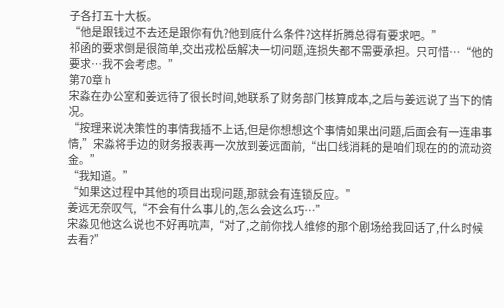子各打五十大板。
“他是跟钱过不去还是跟你有仇?他到底什么条件?这样折腾总得有要求吧。”
祁函的要求倒是很简单,交出戎松岳解决一切问题,连损失都不需要承担。只可惜…“他的要求…我不会考虑。”
第70章 h
宋淼在办公室和姜远待了很长时间,她联系了财务部门核算成本,之后与姜远说了当下的情况。
“按理来说决策性的事情我插不上话,但是你想想这个事情如果出问题,后面会有一连串事情,”宋淼将手边的财务报表再一次放到姜远面前,“出口线消耗的是咱们现在的的流动资金。”
“我知道。”
“如果这过程中其他的项目出现问题,那就会有连锁反应。”
姜远无奈叹气,“不会有什么事儿的,怎么会这么巧…”
宋淼见他这么说也不好再吭声,“对了,之前你找人维修的那个剧场给我回话了,什么时候去看?”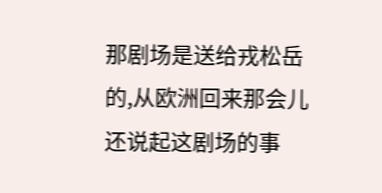那剧场是送给戎松岳的,从欧洲回来那会儿还说起这剧场的事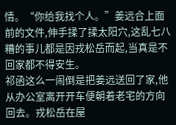情。“你给我找个人。”姜远合上面前的文件,伸手揉了揉太阳穴,这乱七八糟的事儿都是因戎松岳而起,当真是不回家都不得安生。
祁函这么一闹倒是把姜远送回了家,他从办公室离开开车便朝着老宅的方向回去。戎松岳在屋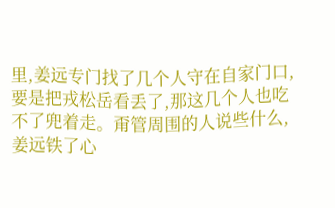里,姜远专门找了几个人守在自家门口,要是把戎松岳看丢了,那这几个人也吃不了兜着走。甭管周围的人说些什么,姜远铁了心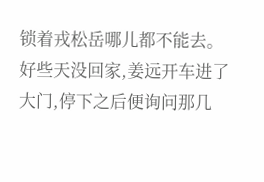锁着戎松岳哪儿都不能去。
好些天没回家,姜远开车进了大门,停下之后便询问那几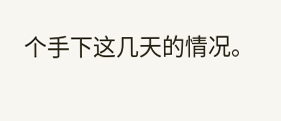个手下这几天的情况。